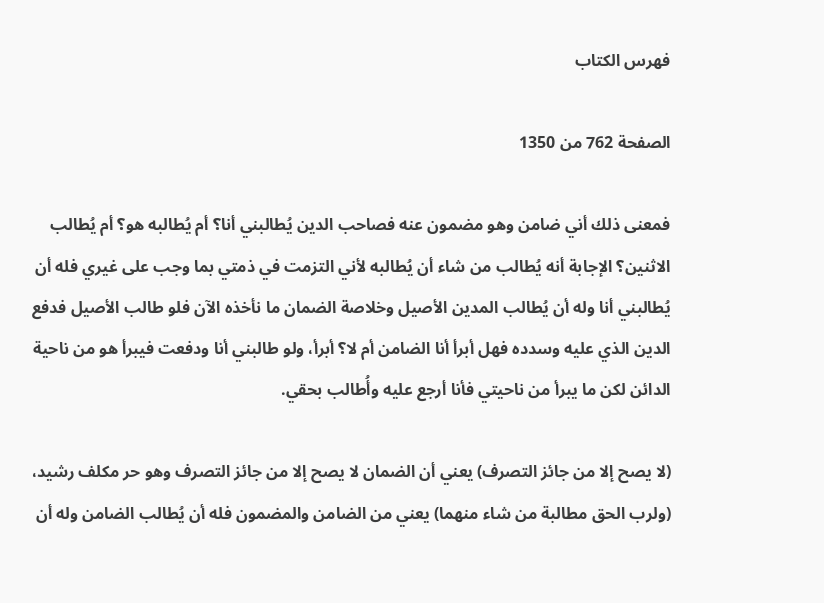فهرس الكتاب

الصفحة 762 من 1350

فمعنى ذلك أني ضامن وهو مضمون عنه فصاحب الدين يُطالبني أنا؟ أم يُطالبه هو؟ أم يُطالب الاثنين؟ الإجابة أنه يُطالب من شاء أن يُطالبه لأني التزمت في ذمتي بما وجب على غيري فله أن يُطالبني أنا وله أن يُطالب المدين الأصيل وخلاصة الضمان ما نأخذه الآن فلو طالب الأصيل فدفع الدين الذي عليه وسدده فهل أبرأ أنا الضامن أم لا؟ أبرأ، ولو طالبني أنا ودفعت فيبرأ هو من ناحية الدائن لكن ما يبرأ من ناحيتي فأنا أرجع عليه وأُطالب بحقي.

(لا يصح إلا من جائز التصرف) يعني أن الضمان لا يصح إلا من جائز التصرف وهو حر مكلف رشيد، (ولرب الحق مطالبة من شاء منهما) يعني من الضامن والمضمون فله أن يُطالب الضامن وله أن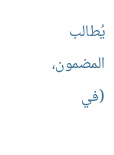يُطالب المضمون، (في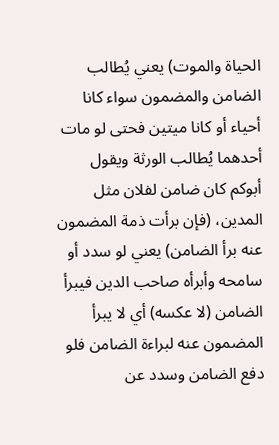الحياة والموت) يعني يُطالب الضامن والمضمون سواء كانا أحياء أو كانا ميتين فحتى لو مات أحدهما يُطالب الورثة ويقول أبوكم كان ضامن لفلان مثل المدين، (فإن برأت ذمة المضمون عنه برأ الضامن) يعني لو سدد أو سامحه وأبرأه صاحب الدين فيبرأ الضامن (لا عكسه) أي لا يبرأ المضمون عنه لبراءة الضامن فلو دفع الضامن وسدد عن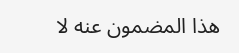هذا المضمون عنه لا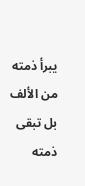يبرأ ذمته من الألف بل تبقى ذمته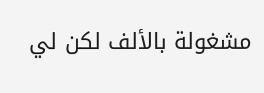مشغولة بالألف لكن لي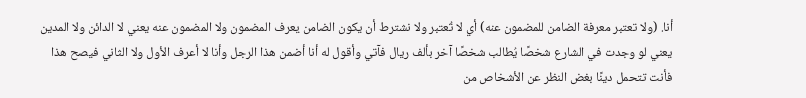أنا. (ولا تعتبر معرفة الضامن للمضمون عنه) أي لا تُعتبر ولا نشترط أن يكون الضامن يعرف المضمون ولا المضمون عنه يعني لا الدائن ولا المدين يعني لو وجدت في الشارع شخصًا يُطالب شخصًا آخر بألف ريال فآتي وأقول له أنا أضمن هذا الرجل وأنا لا أعرف الأول ولا الثاني فيصح هذا فأنت تتحمل دينًا بغض النظر عن الأشخاص من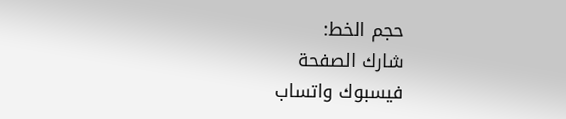حجم الخط:
شارك الصفحة
فيسبوك واتساب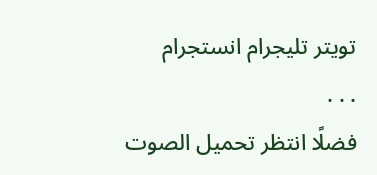تويتر تليجرام انستجرام
. . .
فضلًا انتظر تحميل الصوت